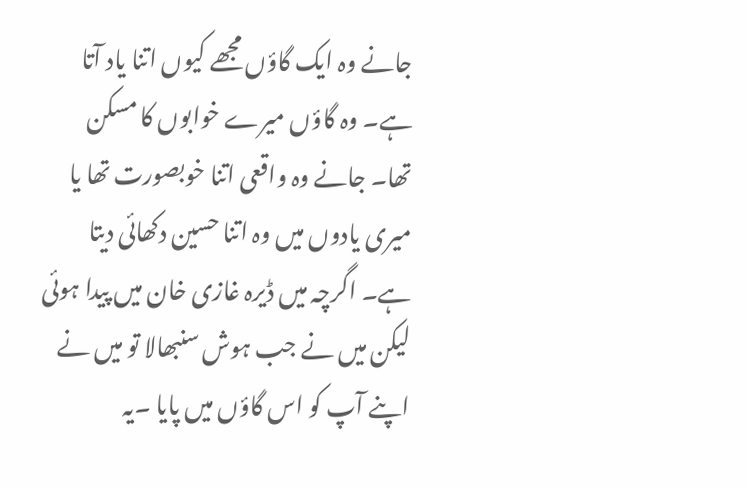جانے وہ ایک گاؤں مجھے کیوں اتنا یاد آتا ہے۔ وہ گاؤں میرے خوابوں کا مسکن تھا۔ جانے وہ واقعی اتنا خوبصورت تھا یا میری یادوں میں وہ اتنا حسین دکھائی دیتا ہے۔ اگرچہ میں ڈیرہ غازی خان میں پیدا ہوئی لیکن میں نے جب ہوش سنبھالا تو میں نے اپنے آپ کو اس گاؤں میں پایا ۔یہ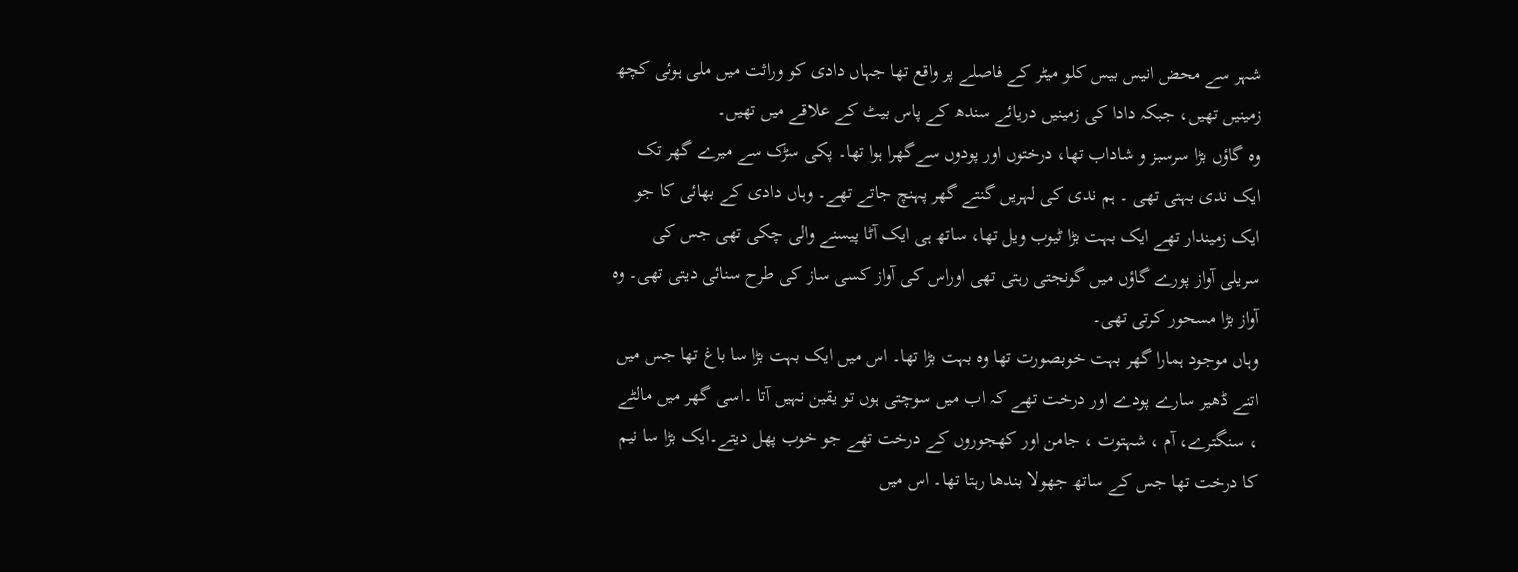شہر سے محض انیس بیس کلو میٹر کے فاصلے پر واقع تھا جہاں دادی کو وراثت میں ملی ہوئی کچھ زمینیں تھیں، جبکہ دادا کی زمینیں دریائے سندھ کے پاس بیٹ کے علاقے میں تھیں۔
وہ گاؤں بڑا سرسبز و شاداب تھا، درختوں اور پودوں سےگھرا ہوا تھا۔ پکی سڑک سے میرے گھر تک ایک ندی بہتی تھی ۔ ہم ندی کی لہریں گنتے گھر پہنچ جاتے تھے۔ وہاں دادی کے بھائی کا جو ایک زمیندار تھے ایک بہت بڑا ٹیوب ویل تھا، ساتھ ہی ایک آٹا پیسنے والی چکی تھی جس کی سریلی آواز پورے گاؤں میں گونجتی رہتی تھی اوراس کی آواز کسی ساز کی طرح سنائی دیتی تھی۔ وہ آواز بڑا مسحور کرتی تھی۔
وہاں موجود ہمارا گھر بہت خوبصورت تھا وہ بہت بڑا تھا۔ اس میں ایک بہت بڑا سا باغ تھا جس میں اتنے ڈھیر سارے پودے اور درخت تھے کہ اب میں سوچتی ہوں تو یقین نہیں آتا ۔اسی گھر میں مالٹے ، سنگترے، آم ، شہتوت ، جامن اور کھجوروں کے درخت تھے جو خوب پھل دیتے۔ایک بڑا سا نیم کا درخت تھا جس کے ساتھ جھولا بندھا رہتا تھا۔ اس میں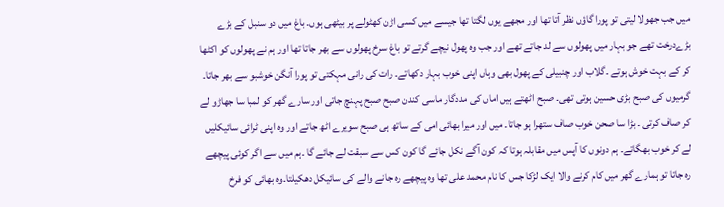میں جب جھولا لیتی تو پورا گاؤں نظر آتا تھا اور مجھے یوں لگتا تھا جیسے میں کسی اڑن کھٹولے پر بیٹھی ہوں۔ باغ میں دو سنبل کے بڑے بڑےدرخت تھے جو بہار میں پھولوں سے لد جاتے تھے اور جب وہ پھول نیچے گرتے تو باغ سرخ پھولوں سے بھر جاتا تھا اور ہم نے پھولوں کو اکٹھا کر کے بہت خوش ہوتے ۔گلاب اور چنبیلی کے پھول بھی وہاں اپنی خوب بہار دکھاتے۔ رات کی رانی مہکتی تو پورا آنگن خوشبو سے بھر جاتا۔
گرمیوں کی صبح بڑی حسین ہوتی تھی۔ صبح اٹھتے ہیں اماں کی مددگار ماسی کندن صبح صبح پہنچ جاتی اور سارے گھر کو لمبا سا جھاڑو لے کر صاف کرتی ۔ بڑا سا صحن خوب صاف ستھرا ہو جاتا۔ میں اور میرا بھائی امی کے ساتھ ہی صبح سویرے اٹھ جاتے اور وہ اپنی ٹرائی سائیکلیں لے کر خوب بھگاتے۔ ہم دونوں کا آپس میں مقابلہ ہوتا کہ کون آگے نکل جائے گا کون کس سے سبقت لے جائے گا ۔ہم میں سے اگر کوئی پیچھے رہ جاتا تو ہمارے گھر میں کام کرنے والا ایک لڑکا جس کا نام محمد علی تھا وہ پیچھے رہ جانے والے کی سائیکل دھکیلتا۔وہ بھائی کو فرخ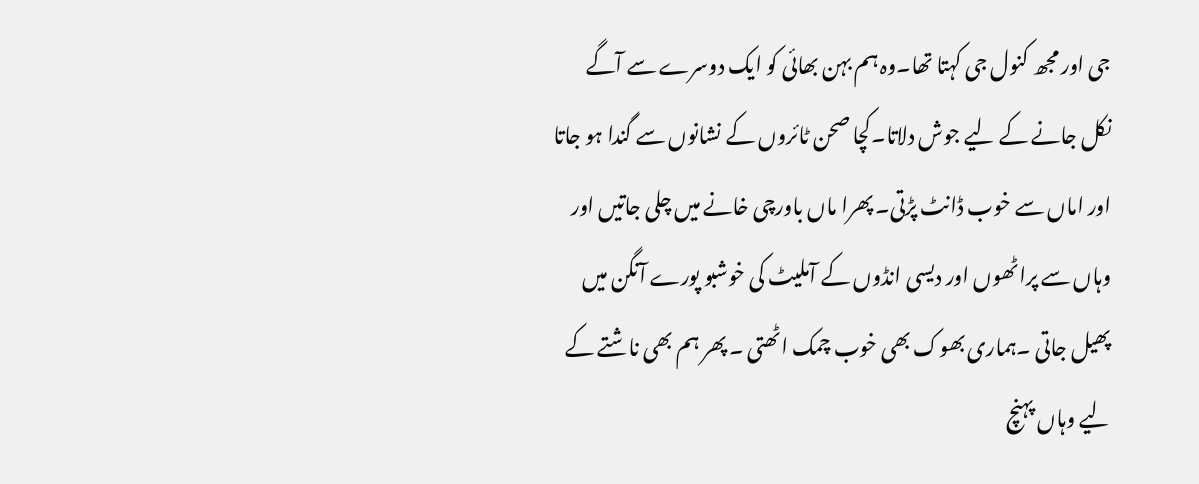جی اور مجھ کنول جی کہتا تھا۔وہ ہم بہن بھائی کو ایک دوسرے سے آگے نکل جانے کے لیے جوش دلاتا۔کچا صحن ٹائروں کے نشانوں سے گندا ہو جاتا اور اماں سے خوب ڈانٹ پڑتی۔ پھرا ماں باورچی خانے میں چلی جاتیں اور وہاں سے پراٹھوں اور دیسی انڈوں کے آملیٹ کی خوشبو پورے آنگن میں پھیل جاتی ۔ہماری بھوک بھی خوب چمک اٹھتی ۔ پھر ہم بھی ناشتے کے لیے وہاں پہنچ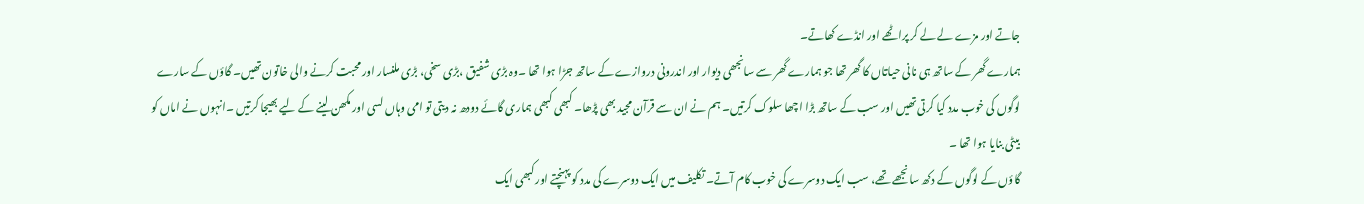جاتے اور مزے لے لے کر پراٹھے اور انڈے کھاتے۔
ہمارے گھر کے ساتھ ہی نانی حیاتاں کا گھر تھا جو ہمارے گھر سے سانجھی دیوار اور اندرونی دروازے کے ساتھ جڑا ہوا تھا ۔وہ بڑی شفیق ،بڑی سخی، بڑی ملنسار اور محبت کرنے والی خاتون تھیں۔ گاؤں کے سارے لوگوں کی خوب مدد کیا کرتی تھیں اور سب کے ساتھ بڑا اچھا سلوک کرتیں۔ ہم نے ان سے قرآن مجید بھی پڑھا۔ کبھی کبھی ہماری گائے دودھ نہ دیتی تو امی وہاں لسی اور مکھن لینے کے لیے بھیجا کرتیں ۔انہوں نے اماں کو بیٹی بنایا ہوا تھا ۔
گاؤں کے لوگوں کے دکھ سانجھے تھے، سب ایک دوسرے کی خوب کام آتے۔ تکلیف میں ایک دوسرے کی مدد کو پہنچتے اور کبھی ایک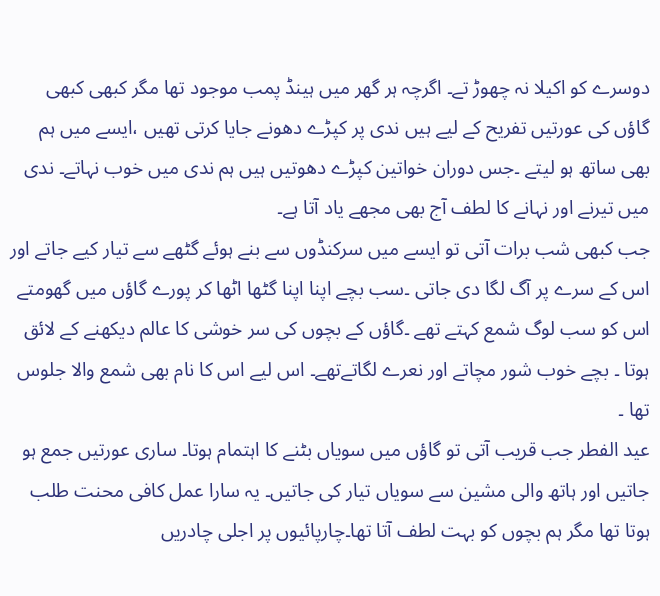دوسرے کو اکیلا نہ چھوڑ تے۔ اگرچہ ہر گھر میں ہینڈ پمب موجود تھا مگر کبھی کبھی گاؤں کی عورتیں تفریح کے لیے ہیں ندی پر کپڑے دھونے جایا کرتی تھیں ،ایسے میں ہم بھی ساتھ ہو لیتے ۔جس دوران خواتین کپڑے دھوتیں ہیں ہم ندی میں خوب نہاتے۔ ندی میں تیرنے اور نہانے کا لطف آج بھی مجھے یاد آتا ہے۔
جب کبھی شب برات آتی تو ایسے میں سرکنڈوں سے بنے ہوئے گٹھے سے تیار کیے جاتے اور اس کے سرے پر آگ لگا دی جاتی ۔سب بچے اپنا اپنا گٹھا اٹھا کر پورے گاؤں میں گھومتے اس کو سب لوگ شمع کہتے تھے ۔گاؤں کے بچوں کی سر خوشی کا عالم دیکھنے کے لائق ہوتا ۔ بچے خوب شور مچاتے اور نعرے لگاتےتھے۔ اس لیے اس کا نام بھی شمع والا جلوس تھا ۔
عید الفطر جب قریب آتی تو گاؤں میں سویاں بٹنے کا اہتمام ہوتا۔ ساری عورتیں جمع ہو جاتیں اور ہاتھ والی مشین سے سویاں تیار کی جاتیں۔ یہ سارا عمل کافی محنت طلب ہوتا تھا مگر ہم بچوں کو بہت لطف آتا تھا۔چارپائیوں پر اجلی چادریں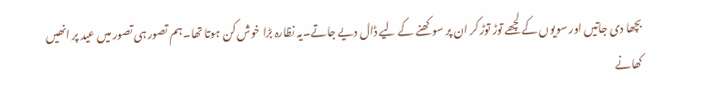بچھا دی جاتیں اور سویوں کے لچھے توڑ توڑ کر ان پر سوکھنے کے لیے ڈال دیے جاتے۔یہ نظارہ بڑا خوش کن ہوتا تھا۔ہم تصور ہی تصور میں عید پر انھیں کھانے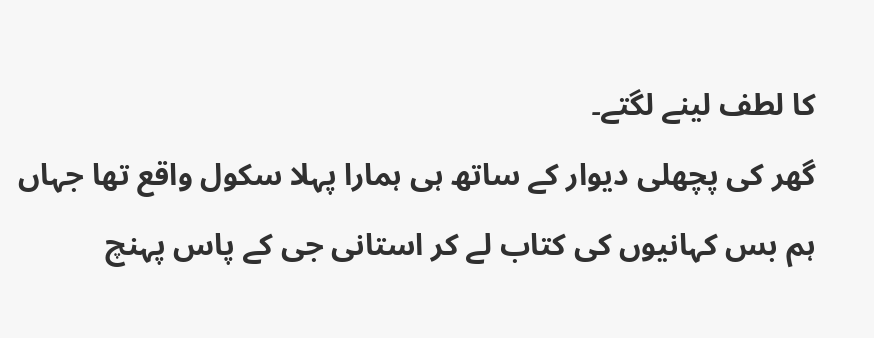کا لطف لینے لگتے۔
گھر کی پچھلی دیوار کے ساتھ ہی ہمارا پہلا سکول واقع تھا جہاں ہم بس کہانیوں کی کتاب لے کر استانی جی کے پاس پہنچ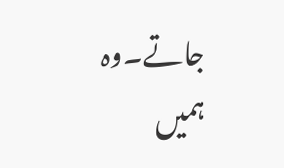جاتے۔وہ ہمیں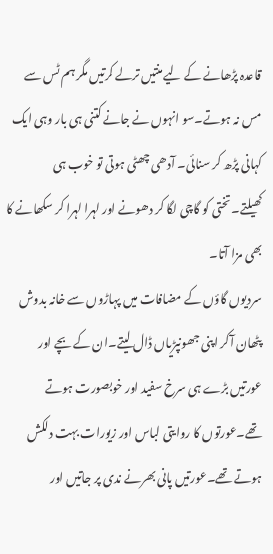قاعدہ پڑھانے کے لیے منتیں ترلے کرتیں مگر ہم ٹس سے مس نہ ہوتے۔سو انہوں نے جانے کتنی ہی بار وہی ایک کہانی پڑھ کر سنائی۔ آدھی چھٹی ہوتی تو خوب ہی کھیلتے۔تختی کو گاچی لگا کر دھونے اور لہرا لہرا کر سکھانے کا بھی مزا آتا۔
سردیوں گاؤں کے مضافات میں پہاڑوں سے خانہ بدوش پٹھان آکر اپنی جھونپڑیاں ڈال لیتے۔ان کے بچے اور عورتیں بڑے ہی سرخ سفید اور خوبصورت ہوتے تھے۔عورتوں کا روایتی لباس اور زیورات بہت دلکش ہوتے تھے۔عورتیں پانی بھرنے ندی پر جاتیں اور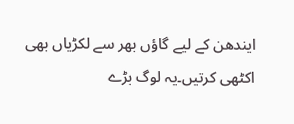ایندھن کے لیے گاؤں بھر سے لکڑیاں بھی اکٹھی کرتیں۔یہ لوگ بڑے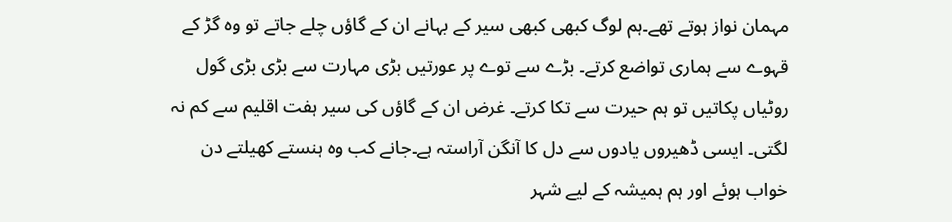مہمان نواز ہوتے تھے۔ہم لوگ کبھی کبھی سیر کے بہانے ان کے گاؤں چلے جاتے تو وہ گڑ کے قہوے سے ہماری تواضع کرتے۔ بڑے سے توے پر عورتیں بڑی مہارت سے بڑی بڑی گول روٹیاں پکاتیں تو ہم حیرت سے تکا کرتے۔ غرض ان کے گاؤں کی سیر ہفت اقلیم سے کم نہ لگتی۔ ایسی ڈھیروں یادوں سے دل کا آنگن آراستہ ہے۔جانے کب وہ ہنستے کھیلتے دن خواب ہوئے اور ہم ہمیشہ کے لیے شہر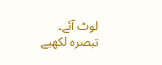لوٹ آئے۔
تبصرہ لکھیے